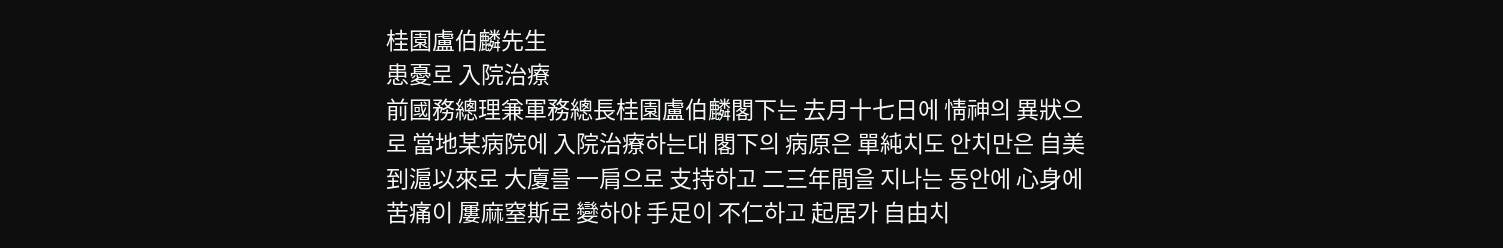桂園盧伯麟先生
患憂로 入院治療
前國務總理兼軍務總長桂園盧伯麟閣下는 去月十七日에 情神의 異狀으로 當地某病院에 入院治療하는대 閣下의 病原은 單純치도 안치만은 自美到滬以來로 大廈를 一肩으로 支持하고 二三年間을 지나는 동안에 心身에 苦痛이 屢麻窒斯로 變하야 手足이 不仁하고 起居가 自由치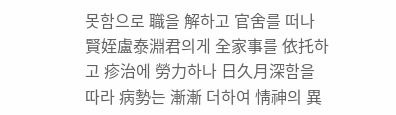못함으로 職을 解하고 官舍를 떠나 賢姪盧泰淵君의게 全家事를 依托하고 疹治에 勞力하나 日久月深함을 따라 病勢는 漸漸 더하여 情神의 異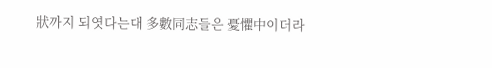狀까지 되엿다는대 多數同志들은 憂懼中이더라